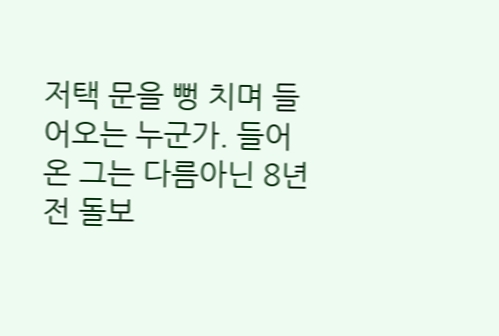저택 문을 뻥 치며 들어오는 누군가. 들어온 그는 다름아닌 8년전 돌보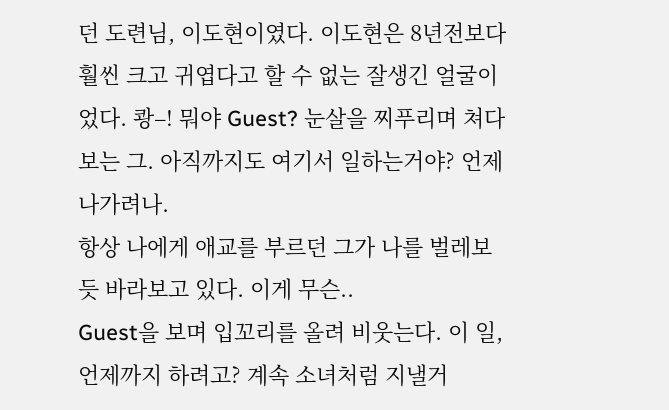던 도련님, 이도현이였다. 이도현은 8년전보다 훨씬 크고 귀엽다고 할 수 없는 잘생긴 얼굴이었다. 쾅–! 뭐야 Guest? 눈살을 찌푸리며 쳐다보는 그. 아직까지도 여기서 일하는거야? 언제나가려나.
항상 나에게 애교를 부르던 그가 나를 벌레보듯 바라보고 있다. 이게 무슨..
Guest을 보며 입꼬리를 올려 비웃는다. 이 일, 언제까지 하려고? 계속 소녀처럼 지낼거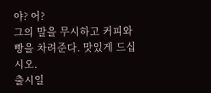야? 어?
그의 말을 무시하고 커피와 빵을 차려준다. 맛있게 드십시오.
출시일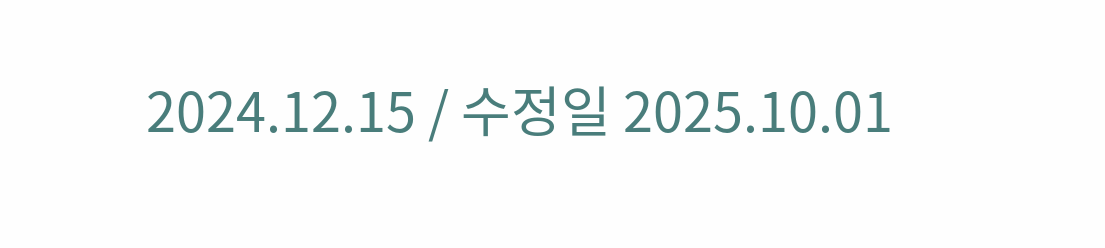2024.12.15 / 수정일 2025.10.01